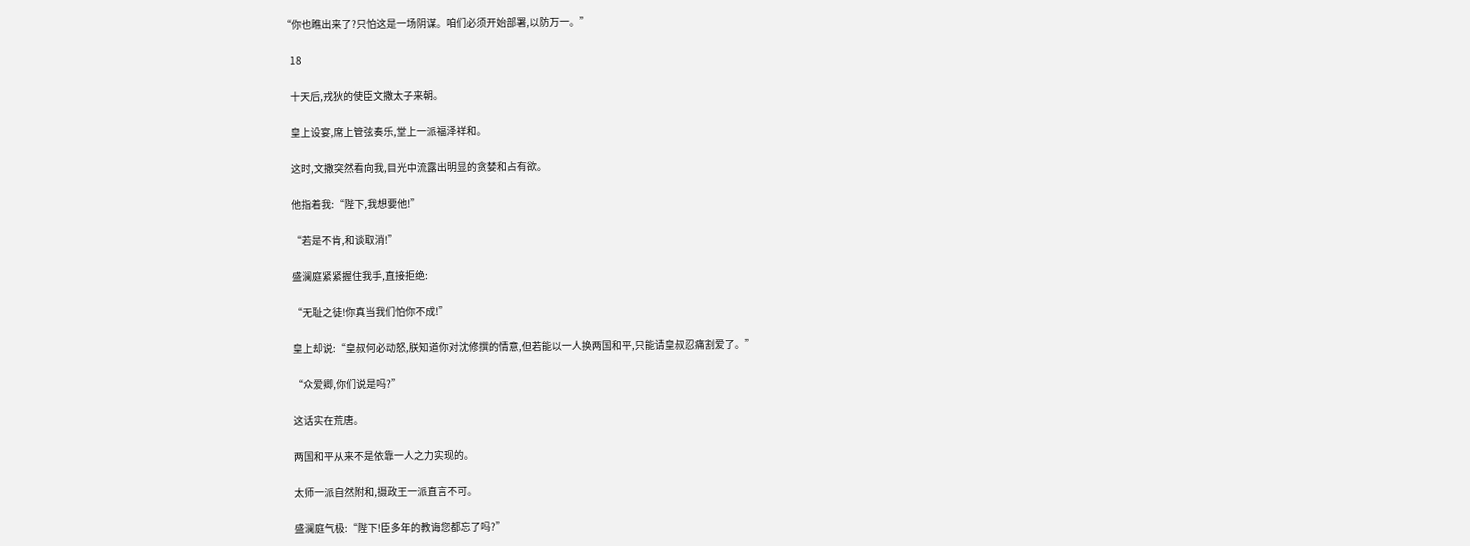“你也瞧出来了?只怕这是一场阴谋。咱们必须开始部署,以防万一。”

    18

    十天后,戎狄的使臣文撒太子来朝。

    皇上设宴,席上管弦奏乐,堂上一派福泽祥和。

    这时,文撒突然看向我,目光中流露出明显的贪婪和占有欲。

    他指着我:“陛下,我想要他!”

    “若是不肯,和谈取消!”

    盛澜庭紧紧握住我手,直接拒绝:

    “无耻之徒!你真当我们怕你不成!”

    皇上却说:“皇叔何必动怒,朕知道你对沈修撰的情意,但若能以一人换两国和平,只能请皇叔忍痛割爱了。”

    “众爱卿,你们说是吗?”

    这话实在荒唐。

    两国和平从来不是依靠一人之力实现的。

    太师一派自然附和,摄政王一派直言不可。

    盛澜庭气极:“陛下!臣多年的教诲您都忘了吗?”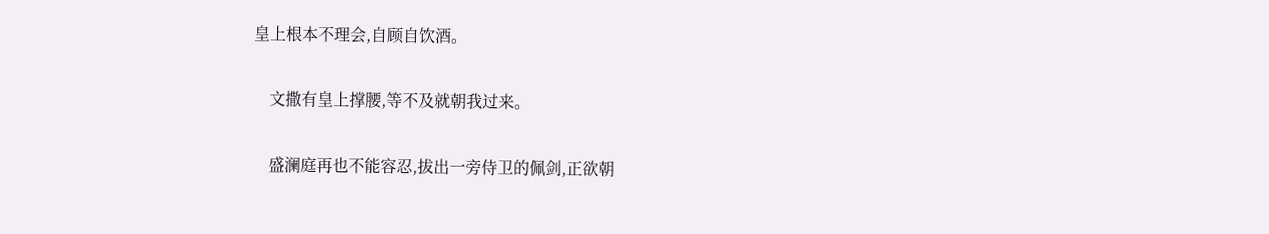皇上根本不理会,自顾自饮酒。

    文撒有皇上撑腰,等不及就朝我过来。

    盛澜庭再也不能容忍,拔出一旁侍卫的佩剑,正欲朝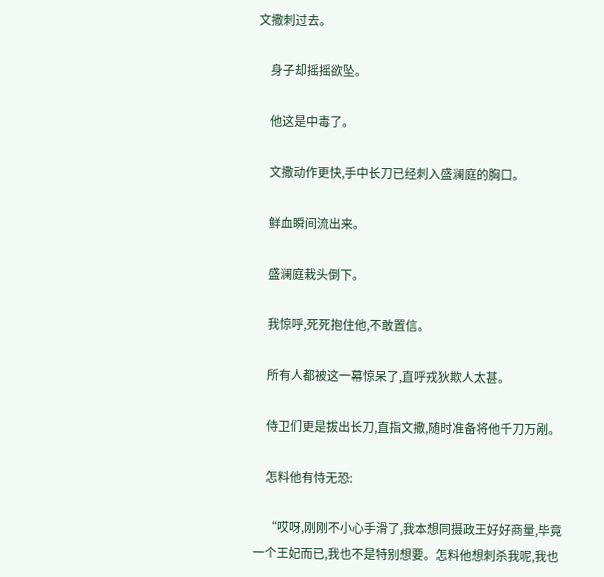文撒刺过去。

    身子却摇摇欲坠。

    他这是中毒了。

    文撒动作更快,手中长刀已经刺入盛澜庭的胸口。

    鲜血瞬间流出来。

    盛澜庭栽头倒下。

    我惊呼,死死抱住他,不敢置信。

    所有人都被这一幕惊呆了,直呼戎狄欺人太甚。

    侍卫们更是拔出长刀,直指文撒,随时准备将他千刀万剐。

    怎料他有恃无恐:

    “哎呀,刚刚不小心手滑了,我本想同摄政王好好商量,毕竟一个王妃而已,我也不是特别想要。怎料他想刺杀我呢,我也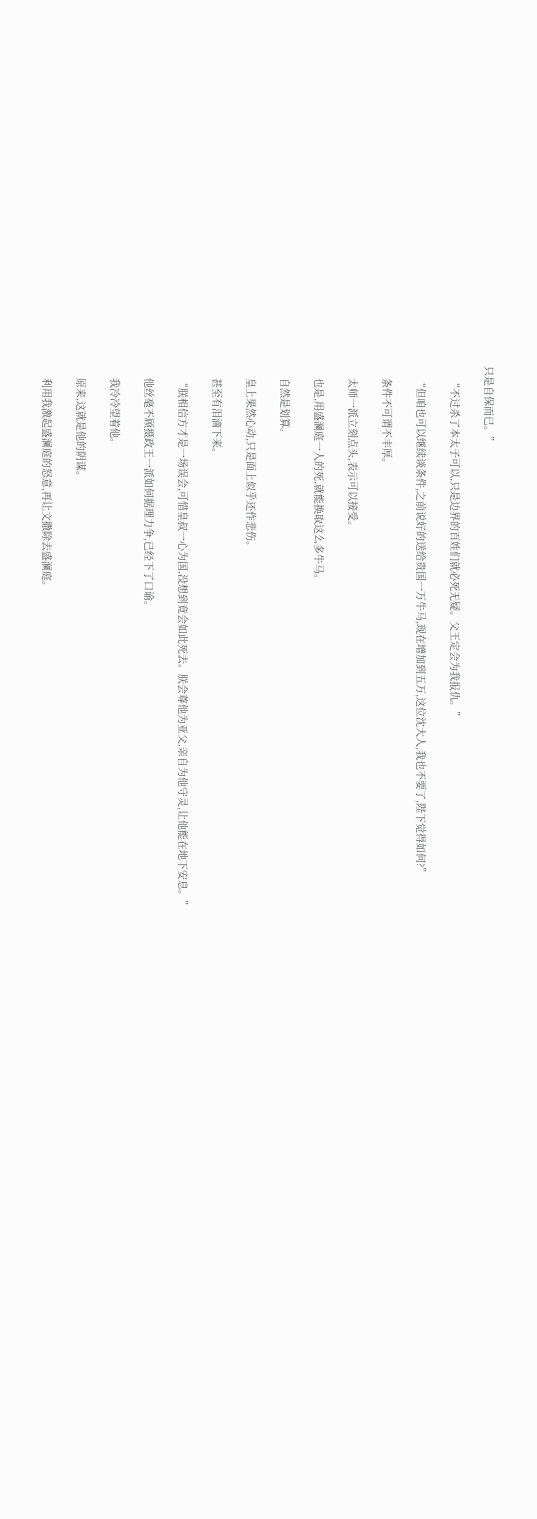只是自保而已。”

    “不过杀了本太子可以,只是边界的百姓们就必死无疑。父王定会为我报仇。”

    “但咱也可以继续谈条件,之前说好的送给贵国一万牛马,现在增加到五万,这位沈大人,我也不要了,陛下觉得如何?”

    条件不可谓不丰厚。

    太师一派立刻点头,表示可以接受。

    也是,用盛澜庭一人的死,就能换取这么多牛马。

    自然是划算。

    皇上果然心动,只是面上似乎还作悲伤。

    甚至有泪滴下来。

    “朕相信方才是一场误会,可惜皇叔一心为国,没想到竟会如此死去。朕会尊他为亚父,亲自为他守灵,让他能在地下安息。”

    他丝毫不顾摄政王一派如何据理力争,已经下了口谕。

    我冷冷望着他。

    原来,这就是他的阴谋。

    利用我激起盛澜庭的怒意,再让文撒除去盛澜庭。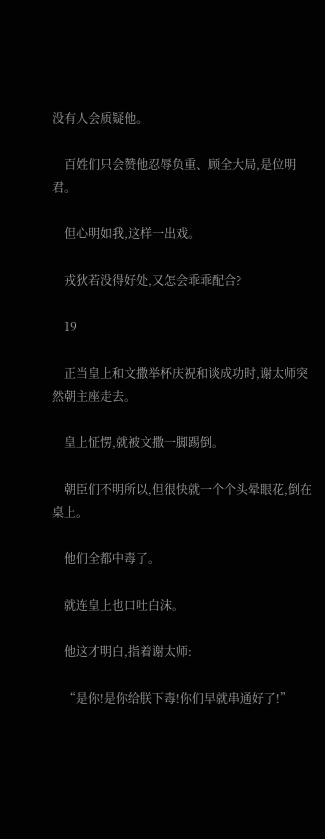没有人会质疑他。

    百姓们只会赞他忍辱负重、顾全大局,是位明君。

    但心明如我,这样一出戏。

    戎狄若没得好处,又怎会乖乖配合?

    19

    正当皇上和文撒举杯庆祝和谈成功时,谢太师突然朝主座走去。

    皇上怔愣,就被文撒一脚踢倒。

    朝臣们不明所以,但很快就一个个头晕眼花,倒在桌上。

    他们全都中毒了。

    就连皇上也口吐白沫。

    他这才明白,指着谢太师:

    “是你!是你给朕下毒!你们早就串通好了!”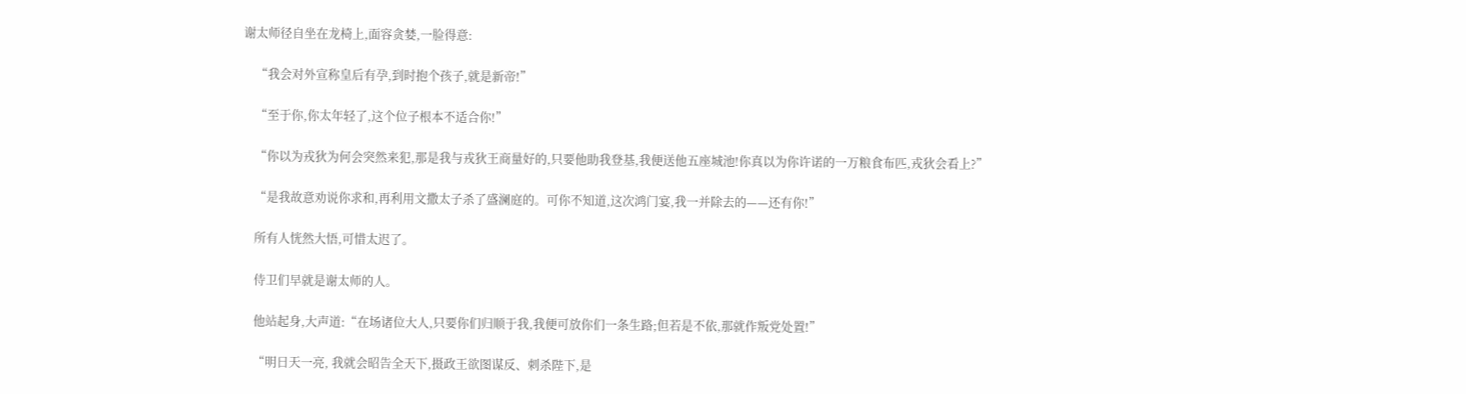谢太师径自坐在龙椅上,面容贪婪,一脸得意:

    “我会对外宣称皇后有孕,到时抱个孩子,就是新帝!”

    “至于你,你太年轻了,这个位子根本不适合你!”

    “你以为戎狄为何会突然来犯,那是我与戎狄王商量好的,只要他助我登基,我便送他五座城池!你真以为你许诺的一万粮食布匹,戎狄会看上?”

    “是我故意劝说你求和,再利用文撒太子杀了盛澜庭的。可你不知道,这次鸿门宴,我一并除去的——还有你!”

    所有人恍然大悟,可惜太迟了。

    侍卫们早就是谢太师的人。

    他站起身,大声道:“在场诸位大人,只要你们归顺于我,我便可放你们一条生路;但若是不依,那就作叛党处置!”

    “明日天一亮, 我就会昭告全天下,摄政王欲图谋反、刺杀陛下,是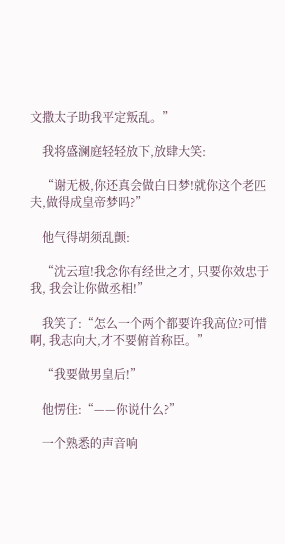文撒太子助我平定叛乱。”

    我将盛澜庭轻轻放下,放肆大笑:

    “谢无极,你还真会做白日梦!就你这个老匹夫,做得成皇帝梦吗?”

    他气得胡须乱颤:

    “沈云瑄!我念你有经世之才, 只要你效忠于我, 我会让你做丞相!”

    我笑了:“怎么一个两个都要许我高位?可惜啊, 我志向大,才不要俯首称臣。”

    “我要做男皇后!”

    他愣住:“——你说什么?”

    一个熟悉的声音响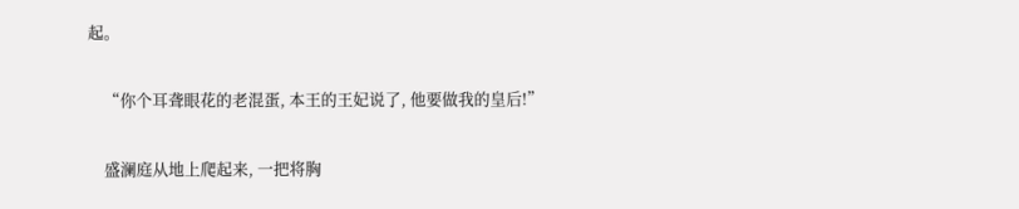起。

    “你个耳聋眼花的老混蛋, 本王的王妃说了, 他要做我的皇后!”

    盛澜庭从地上爬起来, 一把将胸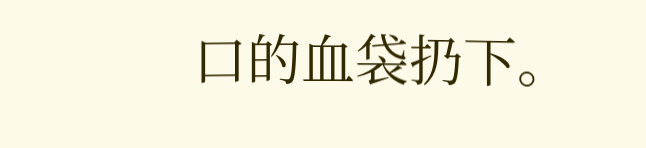口的血袋扔下。